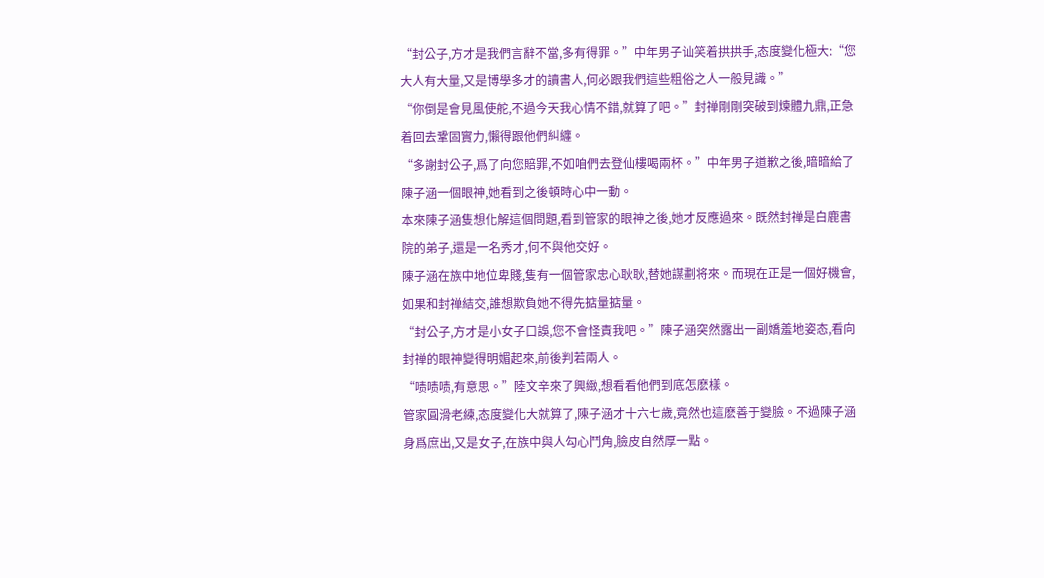“封公子,方才是我們言辭不當,多有得罪。”中年男子讪笑着拱拱手,态度變化極大:“您大人有大量,又是博學多才的讀書人,何必跟我們這些粗俗之人一般見識。”
“你倒是會見風使舵,不過今天我心情不錯,就算了吧。”封禅剛剛突破到煉體九鼎,正急着回去鞏固實力,懶得跟他們糾纏。
“多謝封公子,爲了向您賠罪,不如咱們去登仙樓喝兩杯。”中年男子道歉之後,暗暗給了陳子涵一個眼神,她看到之後頓時心中一動。
本來陳子涵隻想化解這個問題,看到管家的眼神之後,她才反應過來。既然封禅是白鹿書院的弟子,還是一名秀才,何不與他交好。
陳子涵在族中地位卑賤,隻有一個管家忠心耿耿,替她謀劃将來。而現在正是一個好機會,如果和封禅結交,誰想欺負她不得先掂量掂量。
“封公子,方才是小女子口誤,您不會怪責我吧。”陳子涵突然露出一副嬌羞地姿态,看向封禅的眼神變得明媚起來,前後判若兩人。
“啧啧啧,有意思。”陸文辛來了興緻,想看看他們到底怎麽樣。
管家圓滑老練,态度變化大就算了,陳子涵才十六七歲,竟然也這麽善于變臉。不過陳子涵身爲庶出,又是女子,在族中與人勾心鬥角,臉皮自然厚一點。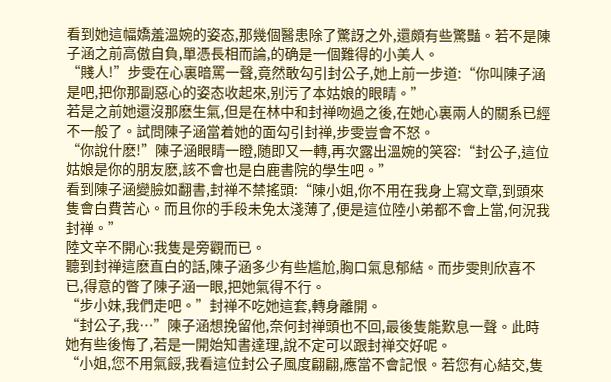看到她這幅嬌羞溫婉的姿态,那幾個醫患除了驚訝之外,還頗有些驚豔。若不是陳子涵之前高傲自負,單憑長相而論,的确是一個難得的小美人。
“賤人!”步雯在心裏暗罵一聲,竟然敢勾引封公子,她上前一步道:“你叫陳子涵是吧,把你那副惡心的姿态收起來,别污了本姑娘的眼睛。”
若是之前她還沒那麽生氣,但是在林中和封禅吻過之後,在她心裏兩人的關系已經不一般了。試問陳子涵當着她的面勾引封禅,步雯豈會不怒。
“你說什麽!”陳子涵眼睛一瞪,随即又一轉,再次露出溫婉的笑容:“封公子,這位姑娘是你的朋友麽,該不會也是白鹿書院的學生吧。”
看到陳子涵變臉如翻書,封禅不禁搖頭:“陳小姐,你不用在我身上寫文章,到頭來隻會白費苦心。而且你的手段未免太淺薄了,便是這位陸小弟都不會上當,何況我封禅。”
陸文辛不開心:我隻是旁觀而已。
聽到封禅這麽直白的話,陳子涵多少有些尴尬,胸口氣息郁結。而步雯則欣喜不已,得意的瞥了陳子涵一眼,把她氣得不行。
“步小妹,我們走吧。”封禅不吃她這套,轉身離開。
“封公子,我…”陳子涵想挽留他,奈何封禅頭也不回,最後隻能歎息一聲。此時她有些後悔了,若是一開始知書達理,說不定可以跟封禅交好呢。
“小姐,您不用氣餒,我看這位封公子風度翩翩,應當不會記恨。若您有心結交,隻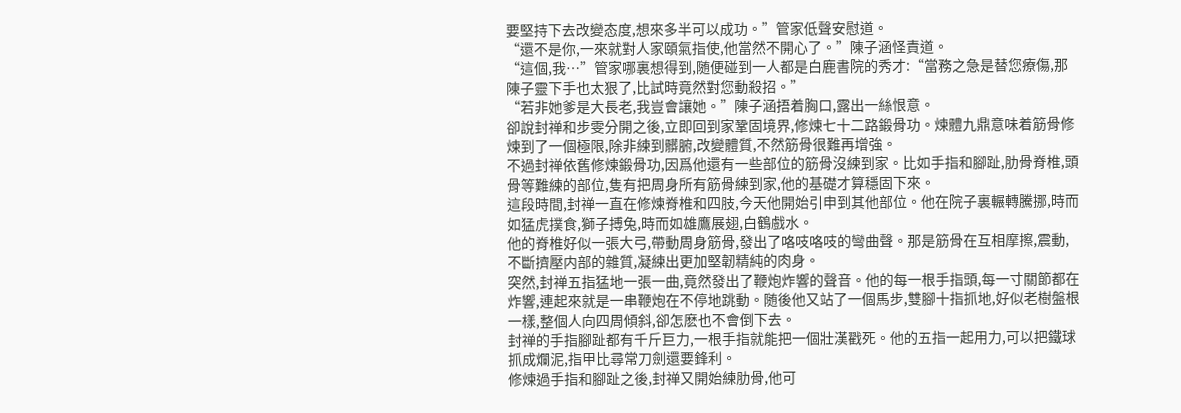要堅持下去改變态度,想來多半可以成功。”管家低聲安慰道。
“還不是你,一來就對人家頤氣指使,他當然不開心了。”陳子涵怪責道。
“這個,我…”管家哪裏想得到,随便碰到一人都是白鹿書院的秀才:“當務之急是替您療傷,那陳子靈下手也太狠了,比試時竟然對您動殺招。”
“若非她爹是大長老,我豈會讓她。”陳子涵捂着胸口,露出一絲恨意。
卻說封禅和步雯分開之後,立即回到家鞏固境界,修煉七十二路鍛骨功。煉體九鼎意味着筋骨修煉到了一個極限,除非練到髒腑,改變體質,不然筋骨很難再增強。
不過封禅依舊修煉鍛骨功,因爲他還有一些部位的筋骨沒練到家。比如手指和腳趾,肋骨脊椎,頭骨等難練的部位,隻有把周身所有筋骨練到家,他的基礎才算穩固下來。
這段時間,封禅一直在修煉脊椎和四肢,今天他開始引申到其他部位。他在院子裏輾轉騰挪,時而如猛虎撲食,獅子搏兔,時而如雄鷹展翅,白鶴戲水。
他的脊椎好似一張大弓,帶動周身筋骨,發出了咯吱咯吱的彎曲聲。那是筋骨在互相摩擦,震動,不斷擠壓内部的雜質,凝練出更加堅韌精純的肉身。
突然,封禅五指猛地一張一曲,竟然發出了鞭炮炸響的聲音。他的每一根手指頭,每一寸關節都在炸響,連起來就是一串鞭炮在不停地跳動。随後他又站了一個馬步,雙腳十指抓地,好似老樹盤根一樣,整個人向四周傾斜,卻怎麽也不會倒下去。
封禅的手指腳趾都有千斤巨力,一根手指就能把一個壯漢戳死。他的五指一起用力,可以把鐵球抓成爛泥,指甲比尋常刀劍還要鋒利。
修煉過手指和腳趾之後,封禅又開始練肋骨,他可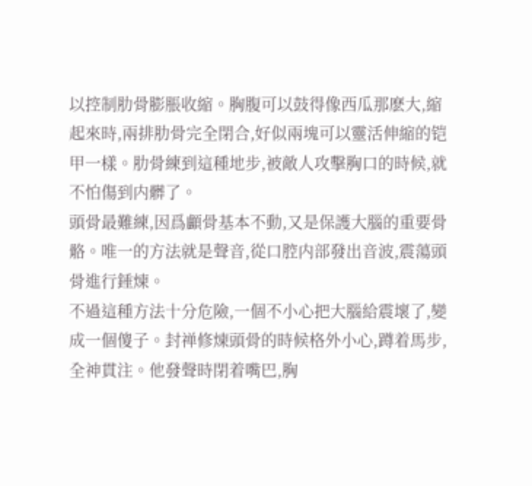以控制肋骨膨脹收縮。胸腹可以鼓得像西瓜那麽大,縮起來時,兩排肋骨完全閉合,好似兩塊可以靈活伸縮的铠甲一樣。肋骨練到這種地步,被敵人攻擊胸口的時候,就不怕傷到内髒了。
頭骨最難練,因爲顱骨基本不動,又是保護大腦的重要骨骼。唯一的方法就是聲音,從口腔内部發出音波,震蕩頭骨進行錘煉。
不過這種方法十分危險,一個不小心把大腦給震壞了,變成一個傻子。封禅修煉頭骨的時候格外小心,蹲着馬步,全神貫注。他發聲時閉着嘴巴,胸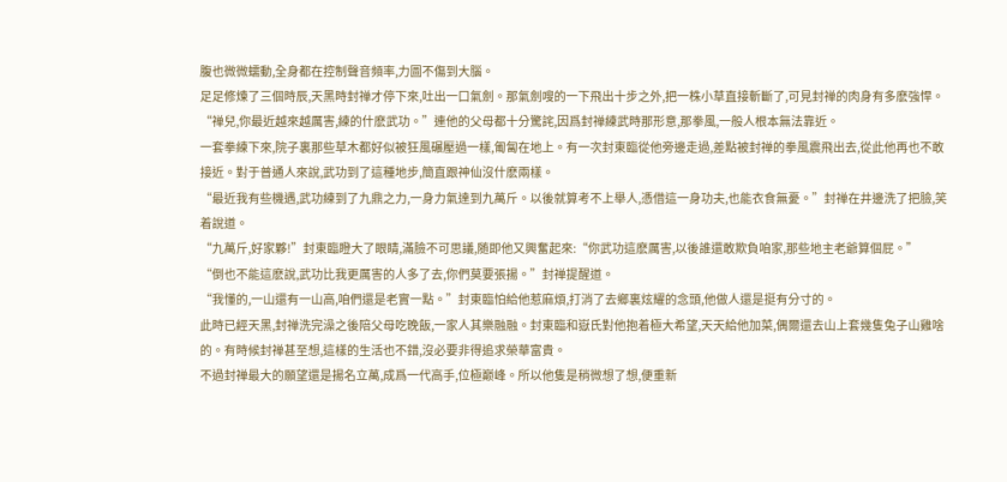腹也微微蠕動,全身都在控制聲音頻率,力圖不傷到大腦。
足足修煉了三個時辰,天黑時封禅才停下來,吐出一口氣劍。那氣劍嗖的一下飛出十步之外,把一株小草直接斬斷了,可見封禅的肉身有多麽強悍。
“禅兒,你最近越來越厲害,練的什麽武功。”連他的父母都十分驚詫,因爲封禅練武時那形意,那拳風,一般人根本無法靠近。
一套拳練下來,院子裏那些草木都好似被狂風碾壓過一樣,匍匐在地上。有一次封東臨從他旁邊走過,差點被封禅的拳風震飛出去,從此他再也不敢接近。對于普通人來說,武功到了這種地步,簡直跟神仙沒什麽兩樣。
“最近我有些機遇,武功練到了九鼎之力,一身力氣達到九萬斤。以後就算考不上舉人,憑借這一身功夫,也能衣食無憂。”封禅在井邊洗了把臉,笑着說道。
“九萬斤,好家夥!”封東臨瞪大了眼睛,滿臉不可思議,随即他又興奮起來:“你武功這麽厲害,以後誰還敢欺負咱家,那些地主老爺算個屁。”
“倒也不能這麽說,武功比我更厲害的人多了去,你們莫要張揚。”封禅提醒道。
“我懂的,一山還有一山高,咱們還是老實一點。”封東臨怕給他惹麻煩,打消了去鄉裏炫耀的念頭,他做人還是挺有分寸的。
此時已經天黑,封禅洗完澡之後陪父母吃晚飯,一家人其樂融融。封東臨和嶽氏對他抱着極大希望,天天給他加菜,偶爾還去山上套幾隻兔子山雞啥的。有時候封禅甚至想,這樣的生活也不錯,沒必要非得追求榮華富貴。
不過封禅最大的願望還是揚名立萬,成爲一代高手,位極巅峰。所以他隻是稍微想了想,便重新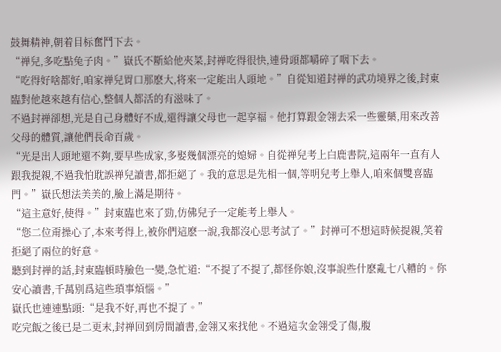鼓舞精神,朝着目标奮鬥下去。
“禅兒,多吃點兔子肉。”嶽氏不斷給他夾菜,封禅吃得很快,連骨頭都嚼碎了咽下去。
“吃得好啥都好,咱家禅兒胃口那麽大,将來一定能出人頭地。”自從知道封禅的武功境界之後,封東臨對他越來越有信心,整個人都活的有滋味了。
不過封禅卻想,光是自己身體好不成,還得讓父母也一起享福。他打算跟金翎去采一些靈藥,用來改善父母的體質,讓他們長命百歲。
“光是出人頭地還不夠,要早些成家,多娶幾個漂亮的媳婦。自從禅兒考上白鹿書院,這兩年一直有人跟我提親,不過我怕耽誤禅兒讀書,都拒絕了。我的意思是先相一個,等明兒考上舉人,咱來個雙喜臨門。”嶽氏想法美美的,臉上滿是期待。
“這主意好,使得。”封東臨也來了勁,仿佛兒子一定能考上舉人。
“您二位甭操心了,本來考得上,被你們這麽一說,我都沒心思考試了。”封禅可不想這時候提親,笑着拒絕了兩位的好意。
聽到封禅的話,封東臨頓時臉色一變,急忙道:“不提了不提了,都怪你娘,沒事說些什麽亂七八糟的。你安心讀書,千萬别爲這些瑣事煩惱。”
嶽氏也連連點頭:“是我不好,再也不提了。”
吃完飯之後已是二更末,封禅回到房間讀書,金翎又來找他。不過這次金翎受了傷,腹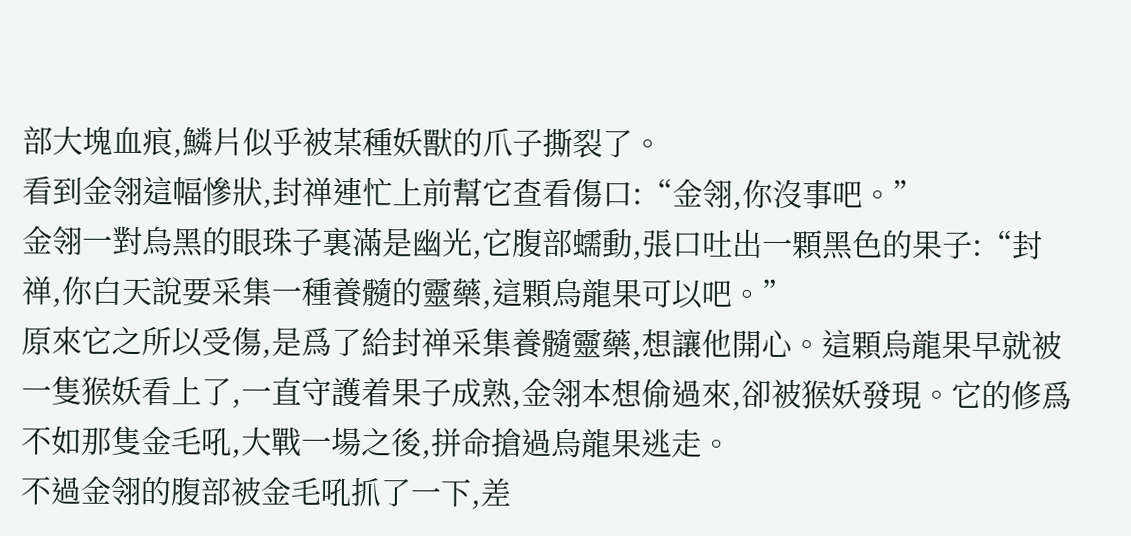部大塊血痕,鱗片似乎被某種妖獸的爪子撕裂了。
看到金翎這幅慘狀,封禅連忙上前幫它查看傷口:“金翎,你沒事吧。”
金翎一對烏黑的眼珠子裏滿是幽光,它腹部蠕動,張口吐出一顆黑色的果子:“封禅,你白天說要采集一種養髓的靈藥,這顆烏龍果可以吧。”
原來它之所以受傷,是爲了給封禅采集養髓靈藥,想讓他開心。這顆烏龍果早就被一隻猴妖看上了,一直守護着果子成熟,金翎本想偷過來,卻被猴妖發現。它的修爲不如那隻金毛吼,大戰一場之後,拼命搶過烏龍果逃走。
不過金翎的腹部被金毛吼抓了一下,差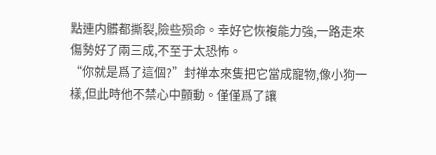點連内髒都撕裂,險些殒命。幸好它恢複能力強,一路走來傷勢好了兩三成,不至于太恐怖。
“你就是爲了這個?”封禅本來隻把它當成寵物,像小狗一樣,但此時他不禁心中顫動。僅僅爲了讓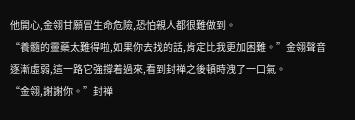他開心,金翎甘願冒生命危險,恐怕親人都很難做到。
“養髓的靈藥太難得啦,如果你去找的話,肯定比我更加困難。”金翎聲音逐漸虛弱,這一路它強撐着過來,看到封禅之後頓時洩了一口氣。
“金翎,謝謝你。”封禅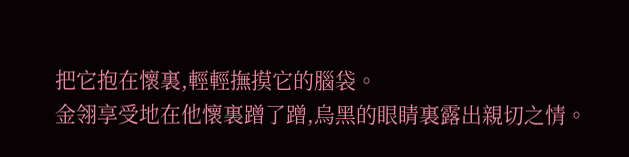把它抱在懷裏,輕輕撫摸它的腦袋。
金翎享受地在他懷裏蹭了蹭,烏黑的眼睛裏露出親切之情。